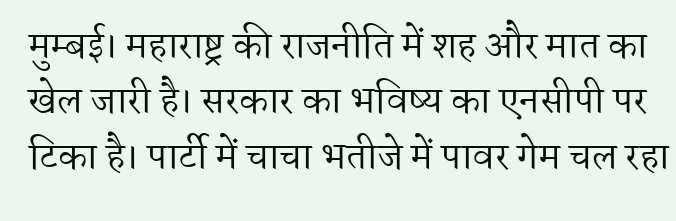मुम्बई। महाराष्ट्र की राजनीति में शह और मात का खेल जारी है। सरकार का भविष्य का एनसीपी पर टिका है। पार्टी में चाचा भतीजे में पावर गेम चल रहा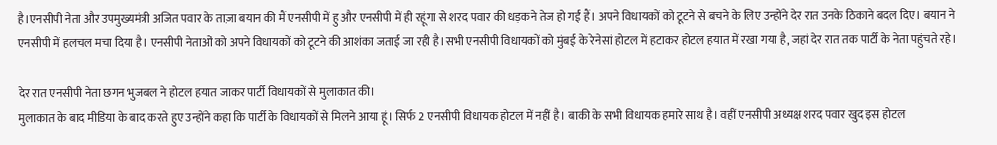है।एनसीपी नेता और उपमुख्यमंत्री अजित पवार के ताज़ा बयान की मैं एनसीपी में हु और एनसीपी में ही रहूंगा से शरद पवार की धड़कने तेज हो गईं हैं। अपने विधायकों को टूटने से बचने के लिए उन्होंने देर रात उनके ठिकाने बदल दिए। बयान ने एनसीपी में हलचल मचा दिया है। एनसीपी नेताओं को अपने विधायकों को टूटने की आशंका जताई जा रही है।सभी एनसीपी विधायकों को मुंबई के रेनेसां होटल में हटाकर होटल हयात में रखा गया है, जहां देर रात तक पार्टी के नेता पहुंचते रहे।

देर रात एनसीपी नेता छगन भुजबल ने होटल हयात जाकर पार्टी विधायकों से मुलाकात की।
मुलाकात के बाद मीडिया के बाद करते हुए उन्होंने कहा कि पार्टी के विधायकों से मिलने आया हूं। सिर्फ 2 एनसीपी विधायक होटल में नहीं है। बाकी के सभी विधायक हमारे साथ है। वहीं एनसीपी अध्यक्ष शरद पवार खुद इस होटल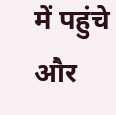में पहुंचे और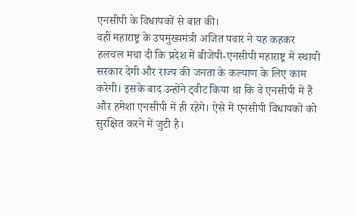एनसीपी के विधायकों से बात की।
वहीं महाराष्ट्र के उपमुख्यमंत्री अजित पवार ने यह कहकर हलचल मचा दी कि प्रदेश में बीजेपी-एनसीपी महाराष्ट्र में स्थायी सरकार देगी और राज्य की जनता के कल्याण के लिए काम करेगी। इसके बाद उन्होंने ट्वीट किया था कि वे एनसीपी में हैं और हमेशा एनसीपी में ही रहेंगे। ऐसे में एनसीपी विधायकों को सुरक्षित करने में जुटी है।